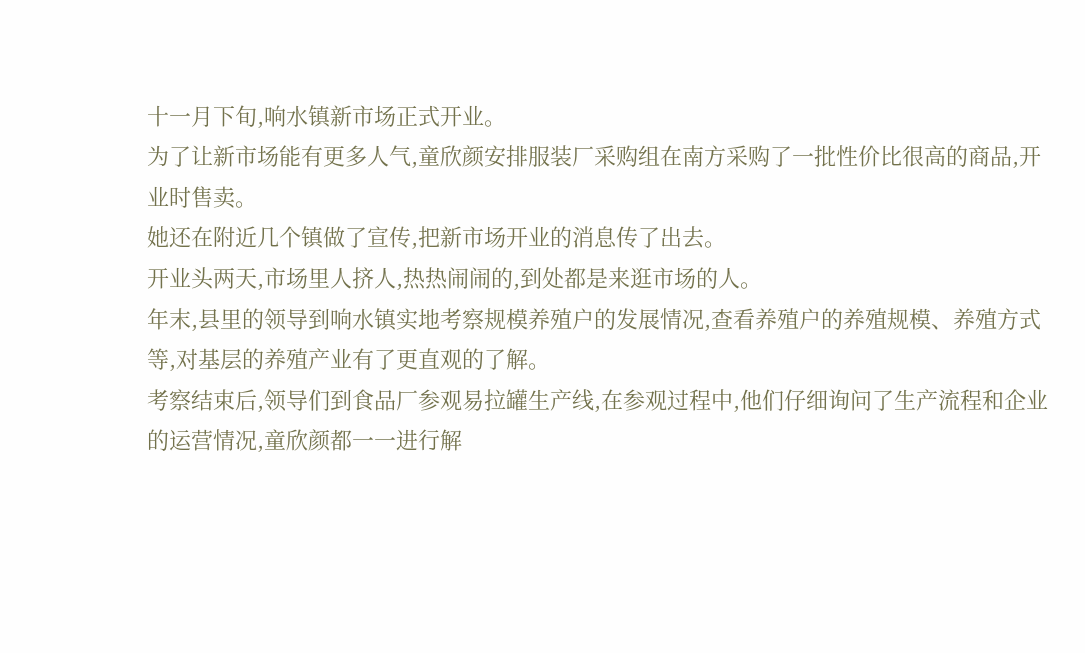十一月下旬,响水镇新市场正式开业。
为了让新市场能有更多人气,童欣颜安排服装厂采购组在南方采购了一批性价比很高的商品,开业时售卖。
她还在附近几个镇做了宣传,把新市场开业的消息传了出去。
开业头两天,市场里人挤人,热热闹闹的,到处都是来逛市场的人。
年末,县里的领导到响水镇实地考察规模养殖户的发展情况,查看养殖户的养殖规模、养殖方式等,对基层的养殖产业有了更直观的了解。
考察结束后,领导们到食品厂参观易拉罐生产线,在参观过程中,他们仔细询问了生产流程和企业的运营情况,童欣颜都一一进行解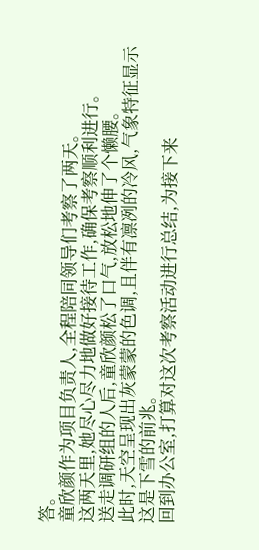答。
童欣颜作为项目负责人,全程陪同领导们考察了两天。
这两天里,她尽心尽力地做好接待工作,确保考察顺利进行。
送走调研组的人后,童欣颜松了口气,放松地伸了个懒腰。
此时,天空呈现出灰蒙蒙的色调,且伴有凛冽的冷风,气象特征显示这是下雪的前兆。
回到办公室,打算对这次考察活动进行总结,为接下来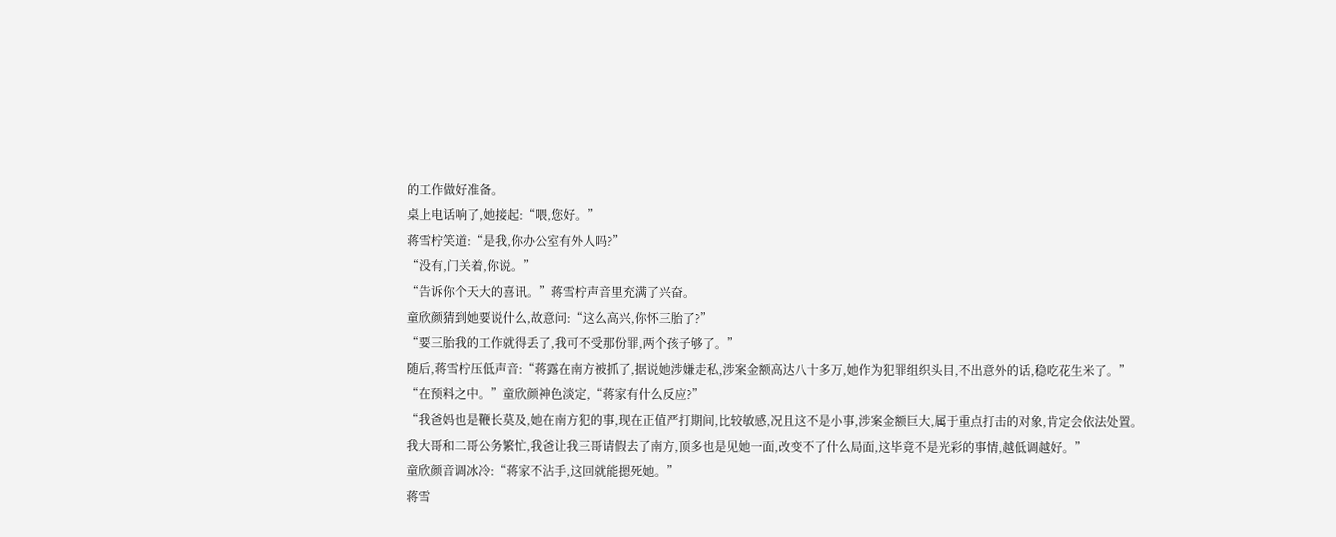的工作做好准备。
桌上电话响了,她接起:“喂,您好。”
蒋雪柠笑道:“是我,你办公室有外人吗?”
“没有,门关着,你说。”
“告诉你个天大的喜讯。”蒋雪柠声音里充满了兴奋。
童欣颜猜到她要说什么,故意问:“这么高兴,你怀三胎了?”
“要三胎我的工作就得丢了,我可不受那份罪,两个孩子够了。”
随后,蒋雪柠压低声音:“蒋露在南方被抓了,据说她涉嫌走私,涉案金额高达八十多万,她作为犯罪组织头目,不出意外的话,稳吃花生米了。”
“在预料之中。”童欣颜神色淡定,“蒋家有什么反应?”
“我爸妈也是鞭长莫及,她在南方犯的事,现在正值严打期间,比较敏感,况且这不是小事,涉案金额巨大,属于重点打击的对象,肯定会依法处置。
我大哥和二哥公务繁忙,我爸让我三哥请假去了南方,顶多也是见她一面,改变不了什么局面,这毕竟不是光彩的事情,越低调越好。”
童欣颜音调冰冷:“蒋家不沾手,这回就能摁死她。”
蒋雪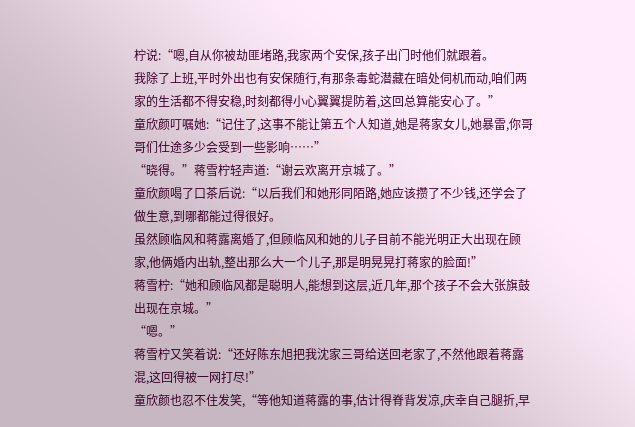柠说:“嗯,自从你被劫匪堵路,我家两个安保,孩子出门时他们就跟着。
我除了上班,平时外出也有安保随行,有那条毒蛇潜藏在暗处伺机而动,咱们两家的生活都不得安稳,时刻都得小心翼翼提防着,这回总算能安心了。”
童欣颜叮嘱她:“记住了,这事不能让第五个人知道,她是蒋家女儿,她暴雷,你哥哥们仕途多少会受到一些影响……”
“晓得。”蒋雪柠轻声道:“谢云欢离开京城了。”
童欣颜喝了口茶后说:“以后我们和她形同陌路,她应该攒了不少钱,还学会了做生意,到哪都能过得很好。
虽然顾临风和蒋露离婚了,但顾临风和她的儿子目前不能光明正大出现在顾家,他俩婚内出轨,整出那么大一个儿子,那是明晃晃打蒋家的脸面!”
蒋雪柠:“她和顾临风都是聪明人,能想到这层,近几年,那个孩子不会大张旗鼓出现在京城。”
“嗯。”
蒋雪柠又笑着说:“还好陈东旭把我沈家三哥给送回老家了,不然他跟着蒋露混,这回得被一网打尽!”
童欣颜也忍不住发笑,“等他知道蒋露的事,估计得脊背发凉,庆幸自己腿折,早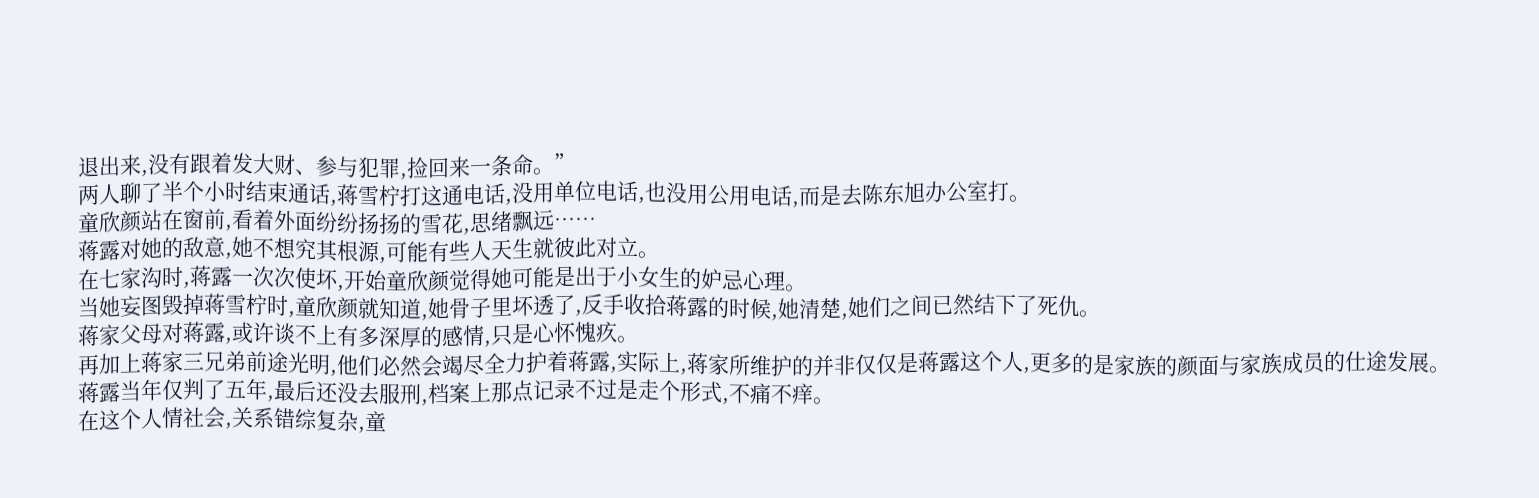退出来,没有跟着发大财、参与犯罪,捡回来一条命。”
两人聊了半个小时结束通话,蒋雪柠打这通电话,没用单位电话,也没用公用电话,而是去陈东旭办公室打。
童欣颜站在窗前,看着外面纷纷扬扬的雪花,思绪飘远……
蒋露对她的敌意,她不想究其根源,可能有些人天生就彼此对立。
在七家沟时,蒋露一次次使坏,开始童欣颜觉得她可能是出于小女生的妒忌心理。
当她妄图毁掉蒋雪柠时,童欣颜就知道,她骨子里坏透了,反手收拾蒋露的时候,她清楚,她们之间已然结下了死仇。
蒋家父母对蒋露,或许谈不上有多深厚的感情,只是心怀愧疚。
再加上蒋家三兄弟前途光明,他们必然会竭尽全力护着蒋露,实际上,蒋家所维护的并非仅仅是蒋露这个人,更多的是家族的颜面与家族成员的仕途发展。
蒋露当年仅判了五年,最后还没去服刑,档案上那点记录不过是走个形式,不痛不痒。
在这个人情社会,关系错综复杂,童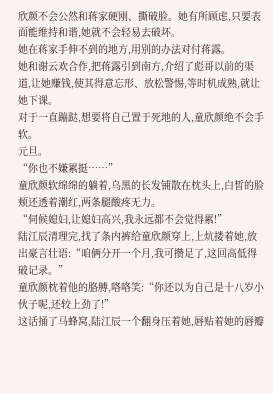欣颜不会公然和蒋家硬刚、撕破脸。她有所顾虑,只要表面能维持和谐,她就不会轻易去破坏。
她在蒋家手伸不到的地方,用别的办法对付蒋露。
她和谢云欢合作,把蒋露引到南方,介绍了彪哥以前的渠道,让她赚钱,使其得意忘形、放松警惕,等时机成熟,就让她下课。
对于一直蹦跶,想要将自己置于死地的人,童欣颜绝不会手软。
元旦。
“你也不嫌累挺……”
童欣颜软绵绵的躺着,乌黑的长发铺散在枕头上,白皙的脸颊还透着潮红,两条腿酸疼无力。
“伺候媳妇,让媳妇高兴,我永远都不会觉得累!”
陆江辰清理完,找了条内裤给童欣颜穿上,上炕搂着她,放出豪言壮语:“咱俩分开一个月,我可攒足了,这回高低得破记录。”
童欣颜枕着他的胳膊,咯咯笑:“你还以为自己是十八岁小伙子呢,还较上劲了!”
这话捅了马蜂窝,陆江辰一个翻身压着她,唇贴着她的唇瓣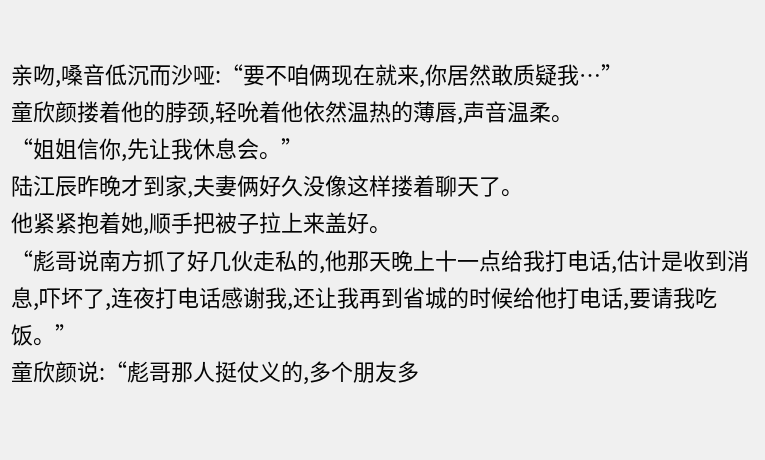亲吻,嗓音低沉而沙哑:“要不咱俩现在就来,你居然敢质疑我…”
童欣颜搂着他的脖颈,轻吮着他依然温热的薄唇,声音温柔。
“姐姐信你,先让我休息会。”
陆江辰昨晚才到家,夫妻俩好久没像这样搂着聊天了。
他紧紧抱着她,顺手把被子拉上来盖好。
“彪哥说南方抓了好几伙走私的,他那天晚上十一点给我打电话,估计是收到消息,吓坏了,连夜打电话感谢我,还让我再到省城的时候给他打电话,要请我吃饭。”
童欣颜说:“彪哥那人挺仗义的,多个朋友多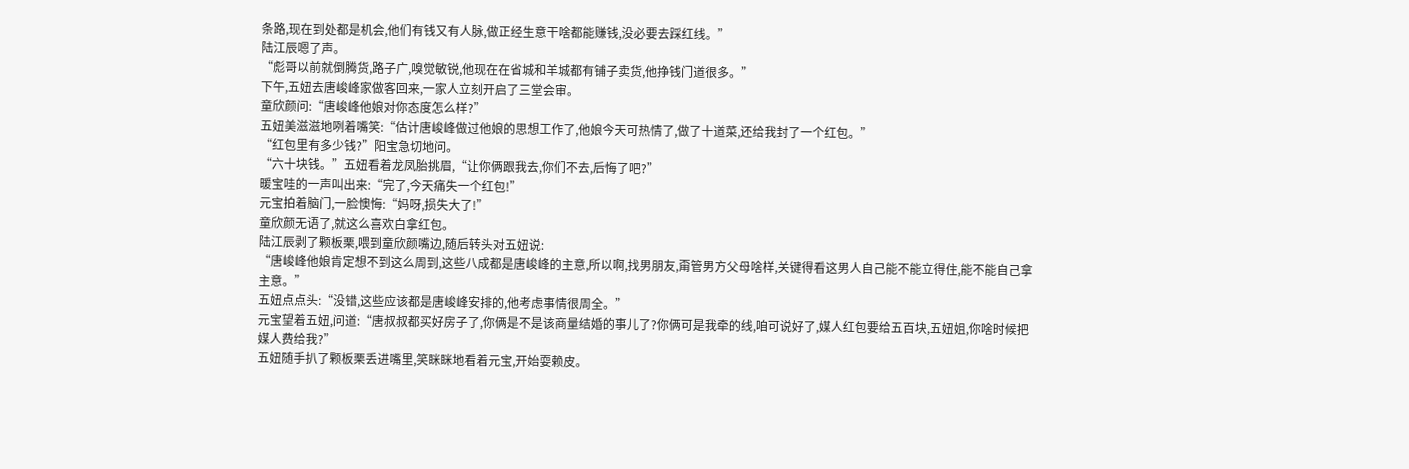条路,现在到处都是机会,他们有钱又有人脉,做正经生意干啥都能赚钱,没必要去踩红线。”
陆江辰嗯了声。
“彪哥以前就倒腾货,路子广,嗅觉敏锐,他现在在省城和羊城都有铺子卖货,他挣钱门道很多。”
下午,五妞去唐峻峰家做客回来,一家人立刻开启了三堂会审。
童欣颜问:“唐峻峰他娘对你态度怎么样?”
五妞美滋滋地咧着嘴笑:“估计唐峻峰做过他娘的思想工作了,他娘今天可热情了,做了十道菜,还给我封了一个红包。”
“红包里有多少钱?”阳宝急切地问。
“六十块钱。”五妞看着龙凤胎挑眉,“让你俩跟我去,你们不去,后悔了吧?”
暖宝哇的一声叫出来:“完了,今天痛失一个红包!”
元宝拍着脑门,一脸懊悔:“妈呀,损失大了!”
童欣颜无语了,就这么喜欢白拿红包。
陆江辰剥了颗板栗,喂到童欣颜嘴边,随后转头对五妞说:
“唐峻峰他娘肯定想不到这么周到,这些八成都是唐峻峰的主意,所以啊,找男朋友,甭管男方父母啥样,关键得看这男人自己能不能立得住,能不能自己拿主意。”
五妞点点头:“没错,这些应该都是唐峻峰安排的,他考虑事情很周全。”
元宝望着五妞,问道:“唐叔叔都买好房子了,你俩是不是该商量结婚的事儿了?你俩可是我牵的线,咱可说好了,媒人红包要给五百块,五妞姐,你啥时候把媒人费给我?”
五妞随手扒了颗板栗丢进嘴里,笑眯眯地看着元宝,开始耍赖皮。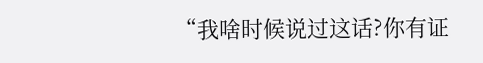“我啥时候说过这话?你有证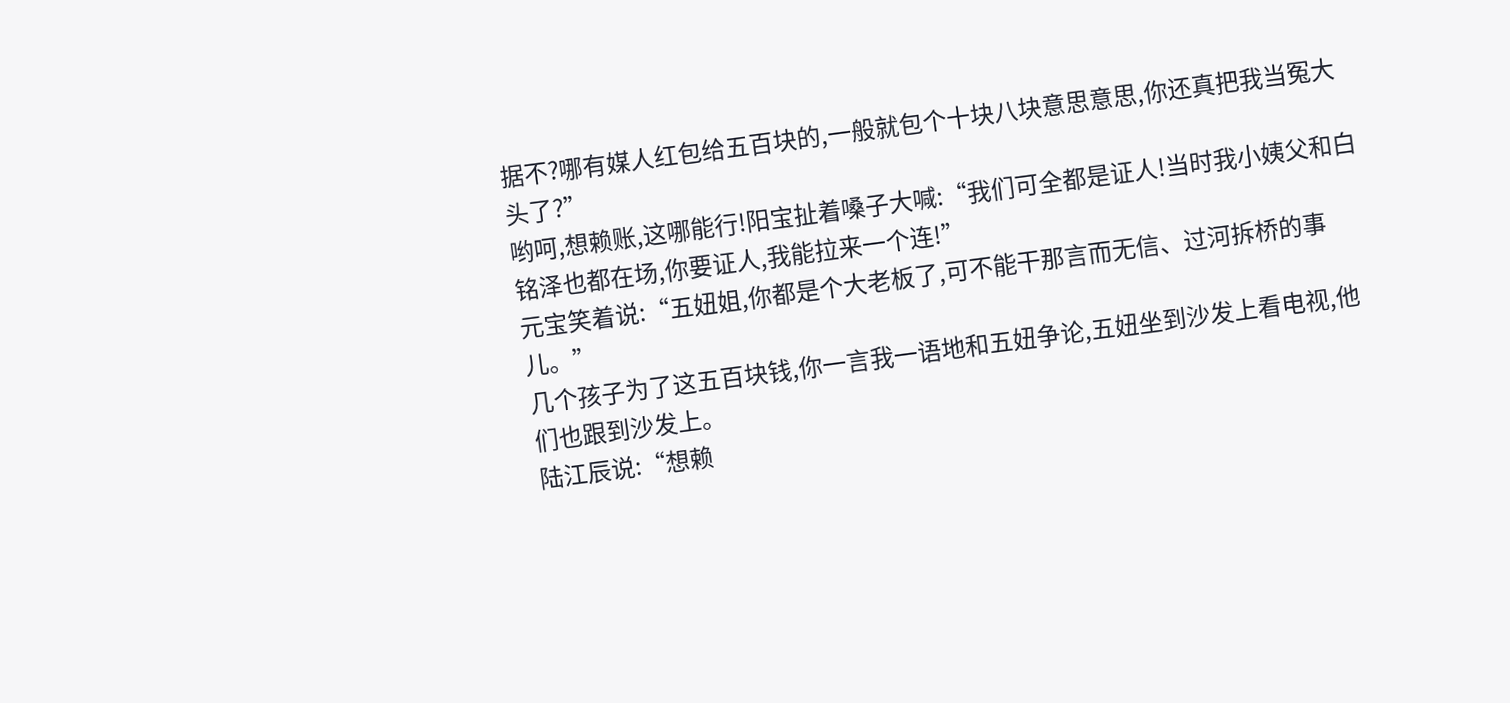据不?哪有媒人红包给五百块的,一般就包个十块八块意思意思,你还真把我当冤大头了?”
哟呵,想赖账,这哪能行!阳宝扯着嗓子大喊:“我们可全都是证人!当时我小姨父和白铭泽也都在场,你要证人,我能拉来一个连!”
元宝笑着说:“五妞姐,你都是个大老板了,可不能干那言而无信、过河拆桥的事儿。”
几个孩子为了这五百块钱,你一言我一语地和五妞争论,五妞坐到沙发上看电视,他们也跟到沙发上。
陆江辰说:“想赖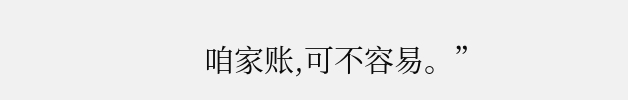咱家账,可不容易。”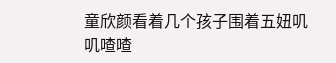童欣颜看着几个孩子围着五妞叽叽喳喳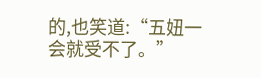的,也笑道:“五妞一会就受不了。”